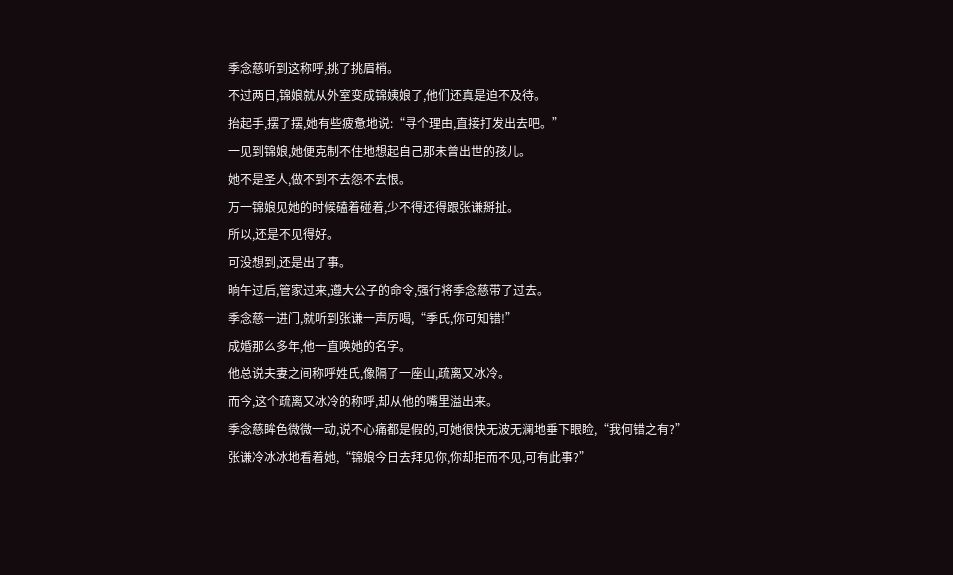季念慈听到这称呼,挑了挑眉梢。
不过两日,锦娘就从外室变成锦姨娘了,他们还真是迫不及待。
抬起手,摆了摆,她有些疲惫地说:“寻个理由,直接打发出去吧。”
一见到锦娘,她便克制不住地想起自己那未曾出世的孩儿。
她不是圣人,做不到不去怨不去恨。
万一锦娘见她的时候磕着碰着,少不得还得跟张谦掰扯。
所以,还是不见得好。
可没想到,还是出了事。
晌午过后,管家过来,遵大公子的命令,强行将季念慈带了过去。
季念慈一进门,就听到张谦一声厉喝,“季氏,你可知错!”
成婚那么多年,他一直唤她的名字。
他总说夫妻之间称呼姓氏,像隔了一座山,疏离又冰冷。
而今,这个疏离又冰冷的称呼,却从他的嘴里溢出来。
季念慈眸色微微一动,说不心痛都是假的,可她很快无波无澜地垂下眼睑,“我何错之有?”
张谦冷冰冰地看着她,“锦娘今日去拜见你,你却拒而不见,可有此事?”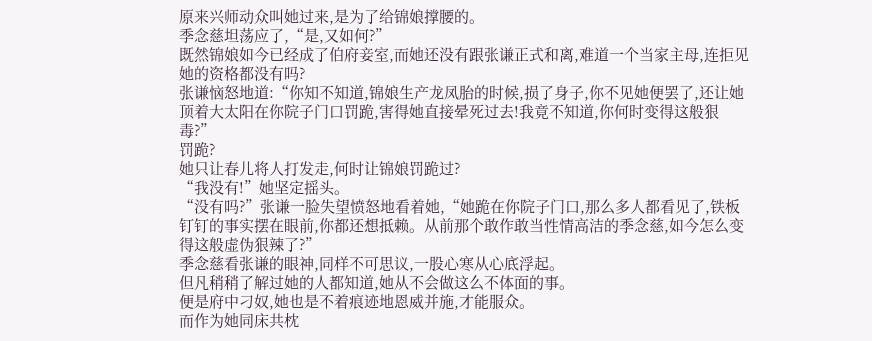原来兴师动众叫她过来,是为了给锦娘撑腰的。
季念慈坦荡应了,“是,又如何?”
既然锦娘如今已经成了伯府妾室,而她还没有跟张谦正式和离,难道一个当家主母,连拒见她的资格都没有吗?
张谦恼怒地道:“你知不知道,锦娘生产龙凤胎的时候,损了身子,你不见她便罢了,还让她顶着大太阳在你院子门口罚跪,害得她直接晕死过去!我竟不知道,你何时变得这般狠毒?”
罚跪?
她只让春儿将人打发走,何时让锦娘罚跪过?
“我没有!”她坚定摇头。
“没有吗?”张谦一脸失望愤怒地看着她,“她跪在你院子门口,那么多人都看见了,铁板钉钉的事实摆在眼前,你都还想抵赖。从前那个敢作敢当性情高洁的季念慈,如今怎么变得这般虚伪狠辣了?”
季念慈看张谦的眼神,同样不可思议,一股心寒从心底浮起。
但凡稍稍了解过她的人都知道,她从不会做这么不体面的事。
便是府中刁奴,她也是不着痕迹地恩威并施,才能服众。
而作为她同床共枕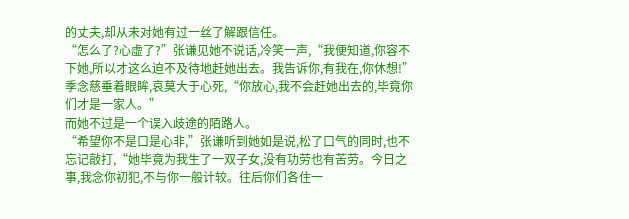的丈夫,却从未对她有过一丝了解跟信任。
“怎么了?心虚了?”张谦见她不说话,冷笑一声,“我便知道,你容不下她,所以才这么迫不及待地赶她出去。我告诉你,有我在,你休想!”
季念慈垂着眼眸,哀莫大于心死,“你放心,我不会赶她出去的,毕竟你们才是一家人。”
而她不过是一个误入歧途的陌路人。
“希望你不是口是心非,”张谦听到她如是说,松了口气的同时,也不忘记敲打,“她毕竟为我生了一双子女,没有功劳也有苦劳。今日之事,我念你初犯,不与你一般计较。往后你们各住一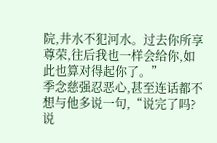院,井水不犯河水。过去你所享尊荣,往后我也一样会给你,如此也算对得起你了。”
季念慈强忍恶心,甚至连话都不想与他多说一句,“说完了吗?说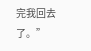完我回去了。”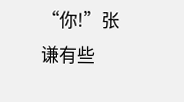“你!”张谦有些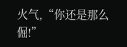火气,“你还是那么倔!”